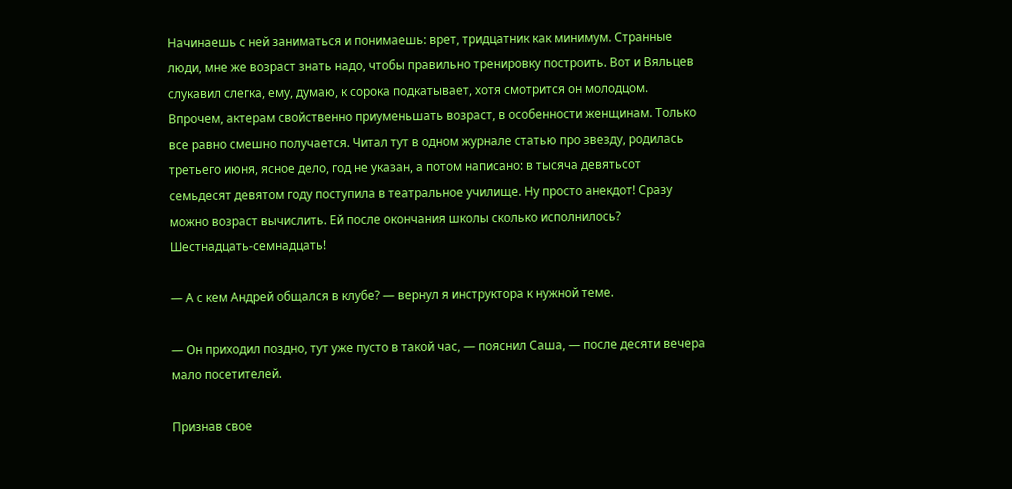Начинаешь с ней заниматься и понимаешь: врет, тридцатник как минимум. Странные люди, мне же возраст знать надо, чтобы правильно тренировку построить. Вот и Вяльцев слукавил слегка, ему, думаю, к сорока подкатывает, хотя смотрится он молодцом. Впрочем, актерам свойственно приуменьшать возраст, в особенности женщинам. Только все равно смешно получается. Читал тут в одном журнале статью про звезду, родилась третьего июня, ясное дело, год не указан, а потом написано: в тысяча девятьсот семьдесят девятом году поступила в театральное училище. Ну просто анекдот! Сразу можно возраст вычислить. Ей после окончания школы сколько исполнилось? Шестнадцать-семнадцать!

— А с кем Андрей общался в клубе? — вернул я инструктора к нужной теме.

— Он приходил поздно, тут уже пусто в такой час, — пояснил Саша, — после десяти вечера мало посетителей.

Признав свое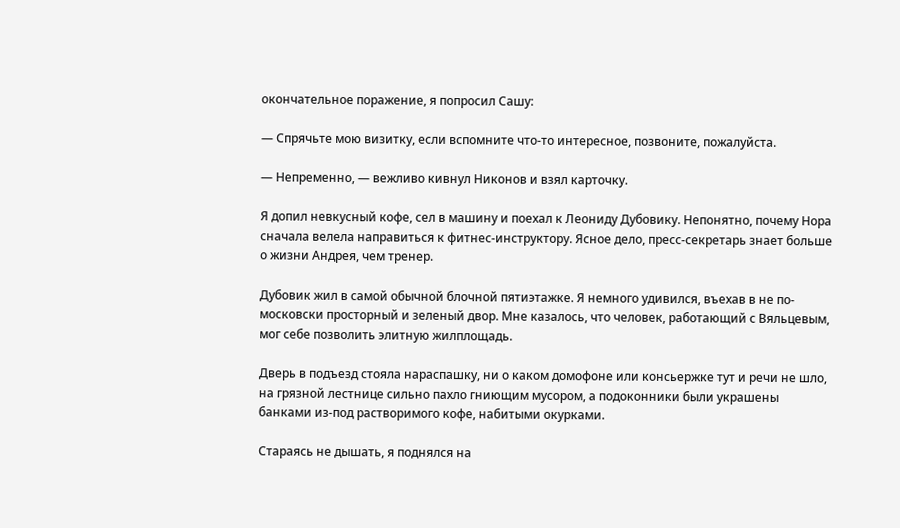окончательное поражение, я попросил Сашу:

— Спрячьте мою визитку, если вспомните что-то интересное, позвоните, пожалуйста.

— Непременно, — вежливо кивнул Никонов и взял карточку.

Я допил невкусный кофе, сел в машину и поехал к Леониду Дубовику. Непонятно, почему Нора сначала велела направиться к фитнес-инструктору. Ясное дело, пресс-секретарь знает больше о жизни Андрея, чем тренер.

Дубовик жил в самой обычной блочной пятиэтажке. Я немного удивился, въехав в не по-московски просторный и зеленый двор. Мне казалось, что человек, работающий с Вяльцевым, мог себе позволить элитную жилплощадь.

Дверь в подъезд стояла нараспашку, ни о каком домофоне или консьержке тут и речи не шло, на грязной лестнице сильно пахло гниющим мусором, а подоконники были украшены банками из-под растворимого кофе, набитыми окурками.

Стараясь не дышать, я поднялся на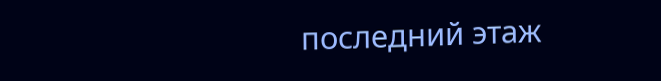последний этаж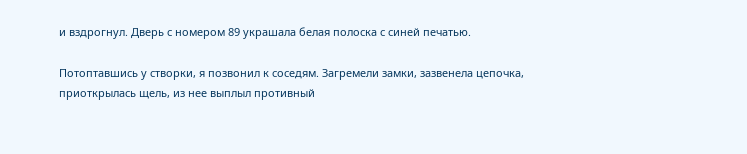и вздрогнул. Дверь с номером 89 украшала белая полоска с синей печатью.

Потоптавшись у створки, я позвонил к соседям. Загремели замки, зазвенела цепочка, приоткрылась щель, из нее выплыл противный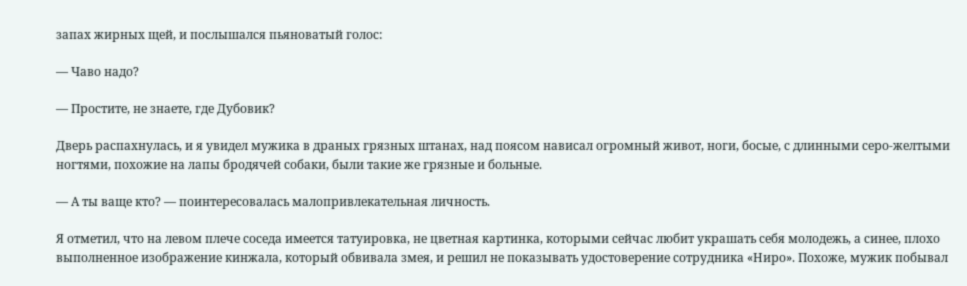запах жирных щей, и послышался пьяноватый голос:

— Чаво надо?

— Простите, не знаете, где Дубовик?

Дверь распахнулась, и я увидел мужика в драных грязных штанах, над поясом нависал огромный живот, ноги, босые, с длинными серо-желтыми ногтями, похожие на лапы бродячей собаки, были такие же грязные и больные.

— А ты ваще кто? — поинтересовалась малопривлекательная личность.

Я отметил, что на левом плече соседа имеется татуировка, не цветная картинка, которыми сейчас любит украшать себя молодежь, а синее, плохо выполненное изображение кинжала, который обвивала змея, и решил не показывать удостоверение сотрудника «Ниро». Похоже, мужик побывал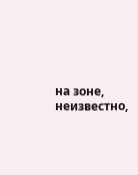на зоне, неизвестно,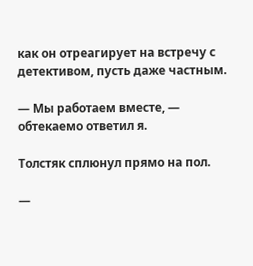как он отреагирует на встречу с детективом, пусть даже частным.

— Мы работаем вместе, — обтекаемо ответил я.

Толстяк сплюнул прямо на пол.

—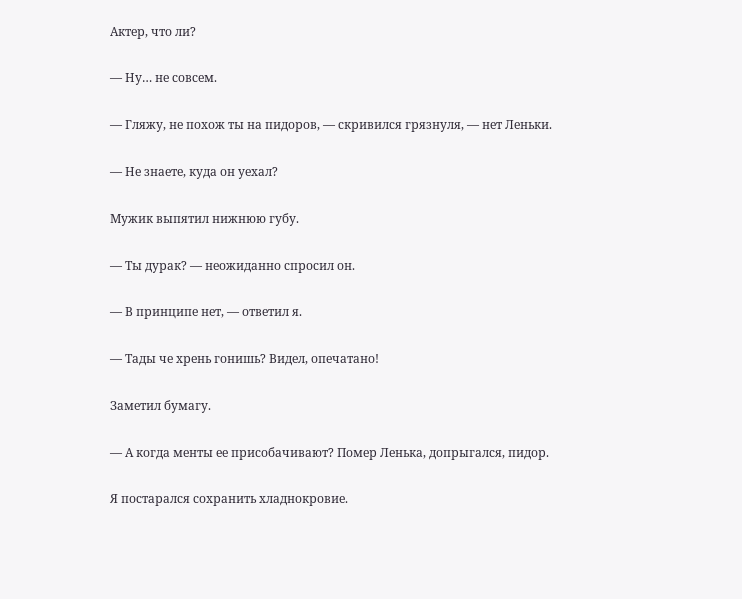Актер, что ли?

— Ну… не совсем.

— Гляжу, не похож ты на пидоров, — скривился грязнуля, — нет Леньки.

— Не знаете, куда он уехал?

Мужик выпятил нижнюю губу.

— Ты дурак? — неожиданно спросил он.

— В принципе нет, — ответил я.

— Тады че хрень гонишь? Видел, опечатано!

Заметил бумагу.

— А когда менты ее присобачивают? Помер Ленька, допрыгался, пидор.

Я постарался сохранить хладнокровие.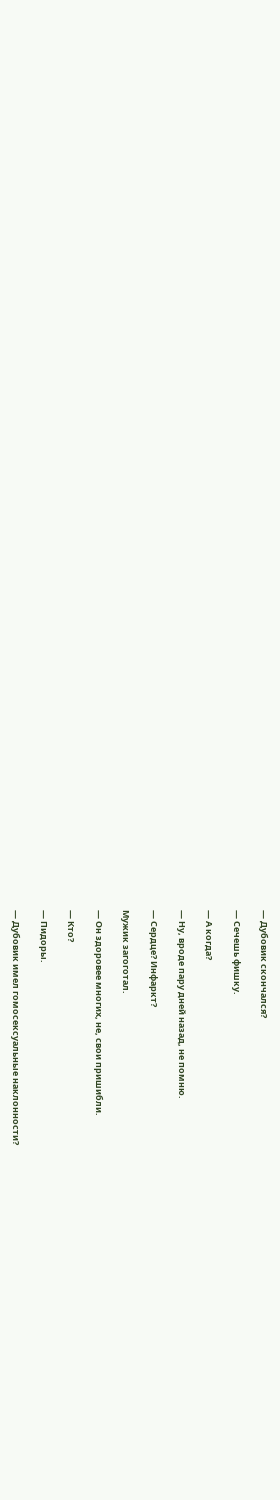— Дубовик скончался?

— Сечешь фишку.

— А когда?

— Ну, вроде пару дней назад, не помню.

— Сердце? Инфаркт?

Мужик загоготал.

— Он здоровее многих, не, свои пришибли.

— Кто?

— Пидоры.

— Дубовик имел гомосексуальные наклонности?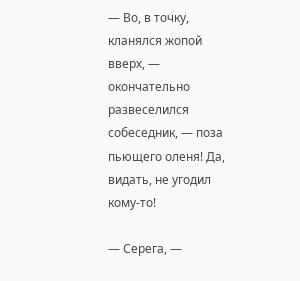— Во, в точку, кланялся жопой вверх, — окончательно развеселился собеседник, — поза пьющего оленя! Да, видать, не угодил кому-то!

— Серега, —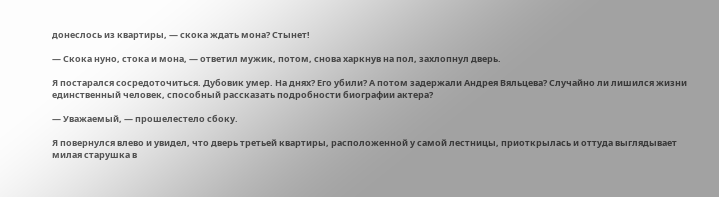донеслось из квартиры, — скока ждать мона? Стынет!

— Скока нуно, стока и мона, — ответил мужик, потом, снова харкнув на пол, захлопнул дверь.

Я постарался сосредоточиться. Дубовик умер. На днях? Его убили? А потом задержали Андрея Вяльцева? Случайно ли лишился жизни единственный человек, способный рассказать подробности биографии актера?

— Уважаемый, — прошелестело сбоку.

Я повернулся влево и увидел, что дверь третьей квартиры, расположенной у самой лестницы, приоткрылась и оттуда выглядывает милая старушка в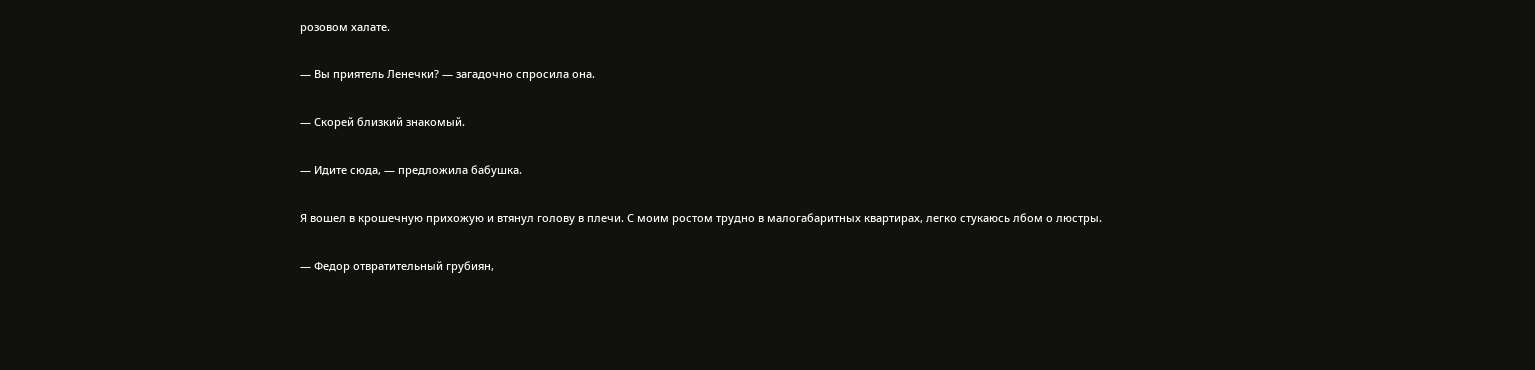розовом халате.

— Вы приятель Ленечки? — загадочно спросила она.

— Скорей близкий знакомый.

— Идите сюда, — предложила бабушка.

Я вошел в крошечную прихожую и втянул голову в плечи. С моим ростом трудно в малогабаритных квартирах, легко стукаюсь лбом о люстры.

— Федор отвратительный грубиян,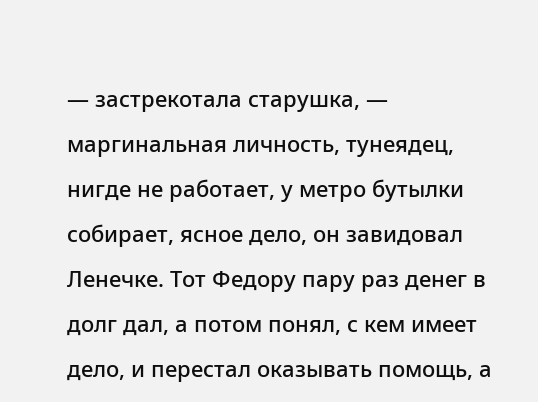— застрекотала старушка, — маргинальная личность, тунеядец, нигде не работает, у метро бутылки собирает, ясное дело, он завидовал Ленечке. Тот Федору пару раз денег в долг дал, а потом понял, с кем имеет дело, и перестал оказывать помощь, а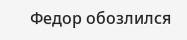Федор обозлился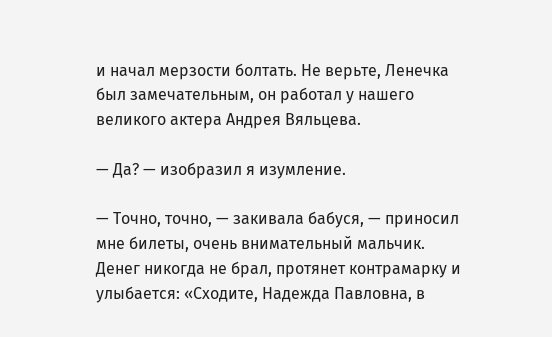и начал мерзости болтать. Не верьте, Ленечка был замечательным, он работал у нашего великого актера Андрея Вяльцева.

— Да? — изобразил я изумление.

— Точно, точно, — закивала бабуся, — приносил мне билеты, очень внимательный мальчик. Денег никогда не брал, протянет контрамарку и улыбается: «Сходите, Надежда Павловна, в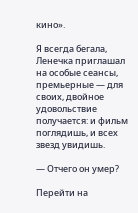кино».

Я всегда бегала, Ленечка приглашал на особые сеансы, премьерные — для своих, двойное удовольствие получается: и фильм поглядишь, и всех звезд увидишь.

— Отчего он умер?

Перейти на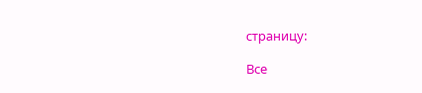страницу:

Все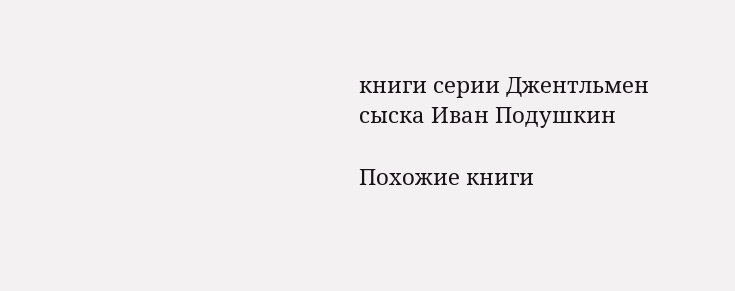книги серии Джентльмен сыска Иван Подушкин

Похожие книги